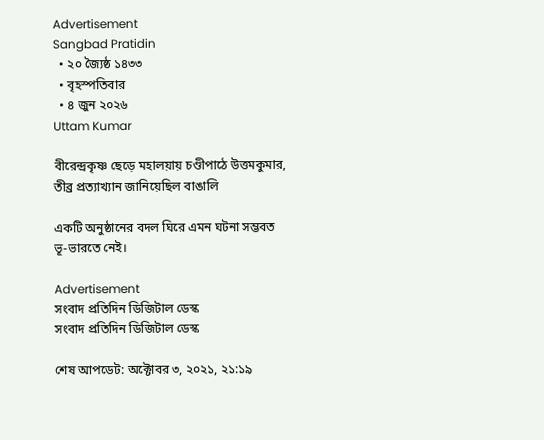Advertisement
Sangbad Pratidin
  • ২০ জ্যৈষ্ঠ ১৪৩৩
  • বৃহস্পতিবার
  • ৪ জুন ২০২৬
Uttam Kumar

বীরেন্দ্রকৃষ্ণ ছেড়ে মহালয়ায় চণ্ডীপাঠে উত্তমকুমার, তীব্র প্রত্যাখ্যান জানিয়েছিল বাঙালি

একটি অনুষ্ঠানের বদল ঘিরে এমন ঘটনা সম্ভবত ভূ-ভারতে নেই।

Advertisement
সংবাদ প্রতিদিন ডিজিটাল ডেস্ক
সংবাদ প্রতিদিন ডিজিটাল ডেস্ক

শেষ আপডেট: অক্টোবর ৩, ২০২১, ২১:১৯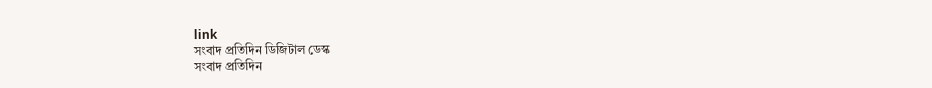link
সংবাদ প্রতিদিন ডিজিটাল ডেস্ক
সংবাদ প্রতিদিন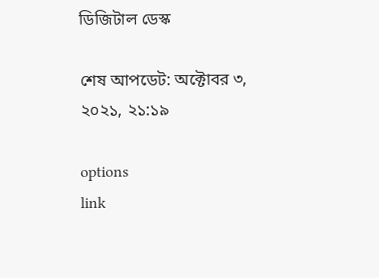ডিজিটাল ডেস্ক

শেষ আপডেট: অক্টোবর ৩, ২০২১, ২১:১৯

options
link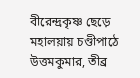বীরেন্দ্রকৃষ্ণ ছেড়ে মহালয়ায় চণ্ডীপাঠে উত্তমকুমার, তীব্র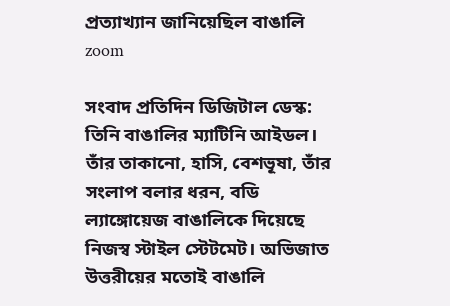প্রত্যাখ্যান জানিয়েছিল বাঙালি zoom

সংবাদ প্রতিদিন ডিজিটাল ডেস্ক: তিনি বাঙালির ম্যাটিনি আইডল। তাঁর তাকানো, হাসি, বেশভূষা, তাঁর সংলাপ বলার ধরন, বডি ল্যাঙ্গোয়েজ বাঙালিকে দিয়েছে নিজস্ব স্টাইল স্টেটমেট। অভিজাত উত্তরীয়ের মতোই বাঙালি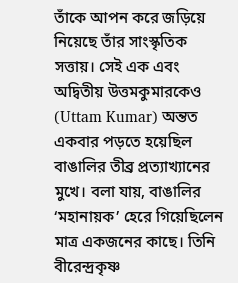তাঁকে আপন করে জড়িয়ে নিয়েছে তাঁর সাংস্কৃতিক সত্তায়। সেই এক এবং অদ্বিতীয় উত্তমকুমারকেও (Uttam Kumar) অন্তত একবার পড়তে হয়েছিল বাঙালির তীব্র প্রত্যাখ্যানের মুখে। বলা যায়, বাঙালির ‘মহানায়ক’ হেরে গিয়েছিলেন মাত্র একজনের কাছে। তিনি বীরেন্দ্রকৃষ্ণ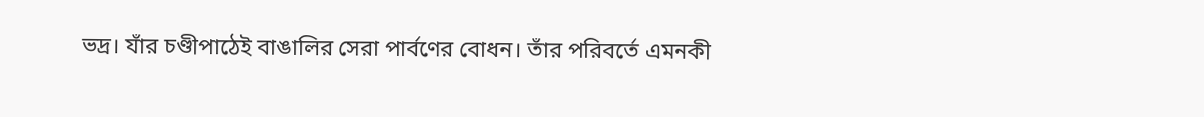ভদ্র। যাঁর চণ্ডীপাঠেই বাঙালির সেরা পার্বণের বোধন। তাঁর পরিবর্তে এমনকী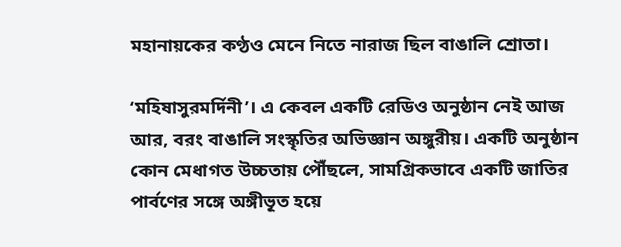মহানায়কের কণ্ঠও মেনে নিতে নারাজ ছিল বাঙালি শ্রোতা।

‘মহিষাসুরমর্দিনী’। এ কেবল একটি রেডিও অনুষ্ঠান নেই আজ আর, বরং বাঙালি সংস্কৃতির অভিজ্ঞান অঙ্গুরীয়। একটি অনুষ্ঠান কোন মেধাগত উচ্চতায় পৌঁছলে, সামগ্রিকভাবে একটি জাতির পার্বণের সঙ্গে অঙ্গীভূত হয়ে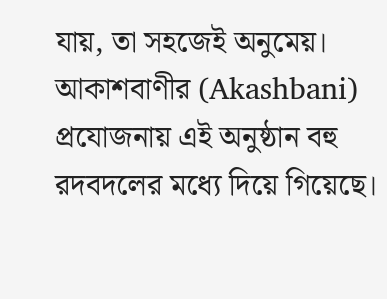যায়, তা সহজেই অনুমেয়। আকাশবাণীর (Akashbani) প্রযোজনায় এই অনুষ্ঠান বহু রদবদলের মধ্যে দিয়ে গিয়েছে।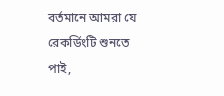বর্তমানে আমরা যে রেকর্ডিংটি শুনতে পাই,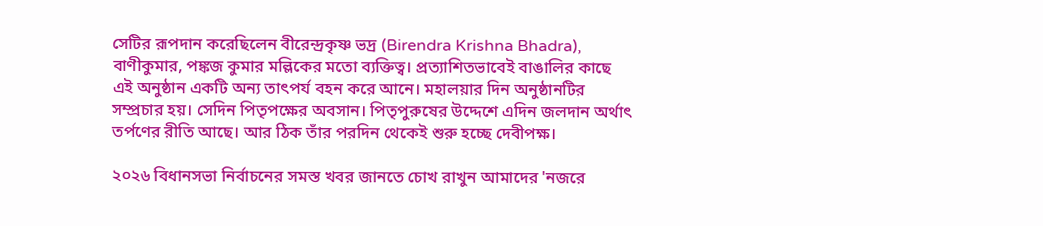সেটির রূপদান করেছিলেন বীরেন্দ্রকৃষ্ণ ভদ্র (Birendra Krishna Bhadra), বাণীকুমার, পঙ্কজ কুমার মল্লিকের মতো ব্যক্তিত্ব। প্রত্যাশিতভাবেই বাঙালির কাছে এই অনুষ্ঠান একটি অন্য তাৎপর্য বহন করে আনে। মহালয়ার দিন অনুষ্ঠানটির সম্প্রচার হয়। সেদিন পিতৃপক্ষের অবসান। পিতৃপুরুষের উদ্দেশে এদিন জলদান অর্থাৎ তর্পণের রীতি আছে। আর ঠিক তাঁর পরদিন থেকেই শুরু হচ্ছে দেবীপক্ষ।

২০২৬ বিধানসভা নির্বাচনের সমস্ত খবর জানতে চোখ রাখুন আমাদের 'নজরে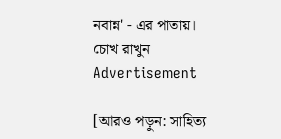নবান্ন' - এর পাতায়।
চোখ রাখুন
Advertisement

[আরও পড়ুন: সাহিত্য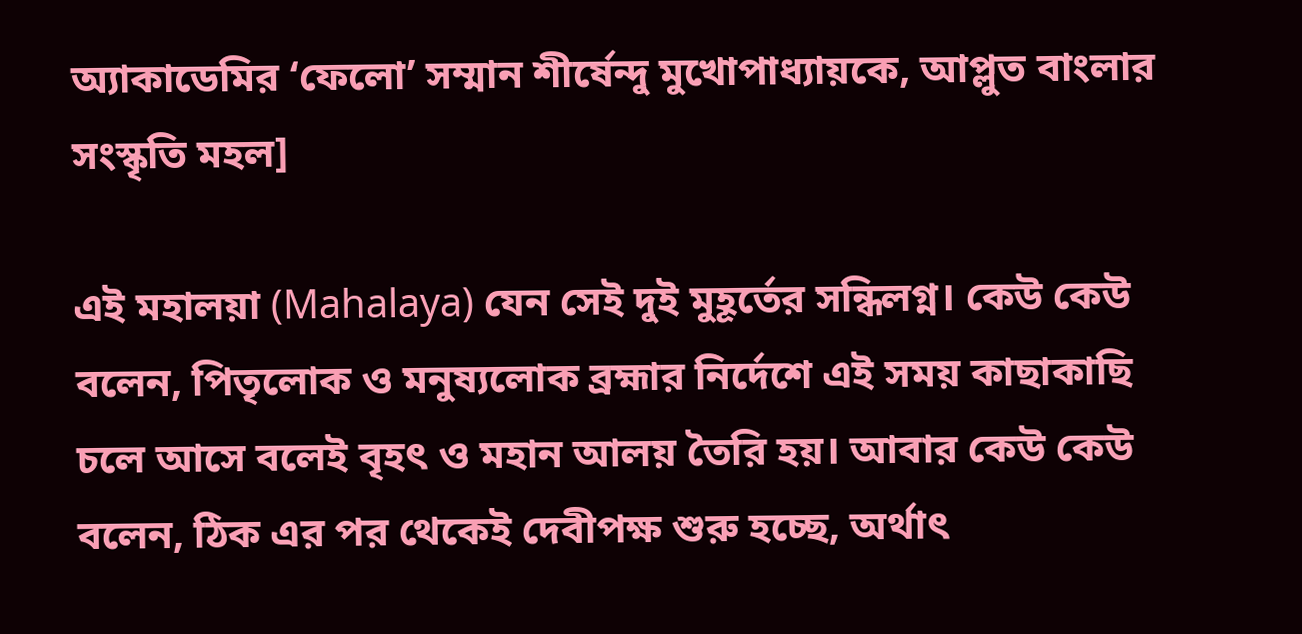অ্যাকাডেমির ‘ফেলো’ সম্মান শীর্ষেন্দু মুখোপাধ্যায়কে, আপ্লুত বাংলার সংস্কৃতি মহল]

এই মহালয়া (Mahalaya) যেন সেই দুই মুহূর্তের সন্ধিলগ্ন। কেউ কেউ বলেন, পিতৃলোক ও মনুষ্যলোক ব্রহ্মার নির্দেশে এই সময় কাছাকাছি চলে আসে বলেই বৃহৎ ও মহান আলয় তৈরি হয়। আবার কেউ কেউ বলেন, ঠিক এর পর থেকেই দেবীপক্ষ শুরু হচ্ছে, অর্থাৎ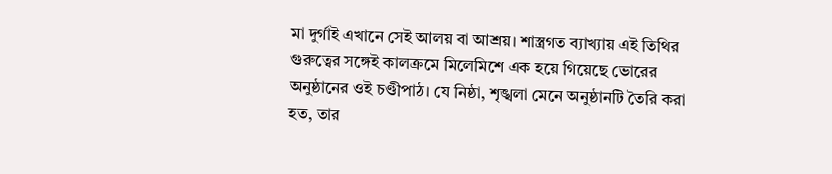মা দুর্গাই এখানে সেই আলয় বা আশ্রয়। শাস্ত্রগত ব্যাখ্যায় এই তিথির গুরুত্বের সঙ্গেই কালক্রমে মিলেমিশে এক হয়ে গিয়েছে ভোরের অনুষ্ঠানের ওই চণ্ডীপাঠ। যে নিষ্ঠা, শৃঙ্খলা মেনে অনুষ্ঠানটি তৈরি করা হত, তার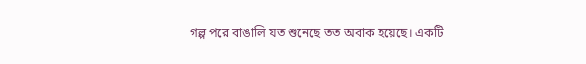গল্প পরে বাঙালি যত শুনেছে তত অবাক হয়েছে। একটি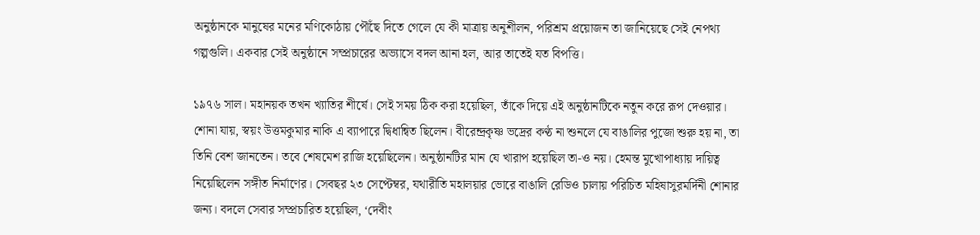অনুষ্ঠানকে মানুষের মনের মণিকোঠায় পৌঁছে দিতে গেলে যে কী মাত্রায় অনুশীলন, পরিশ্রম প্রয়োজন তা জানিয়েছে সেই নেপথ্য গল্পগুলি। একবার সেই অনুষ্ঠানে সম্প্রচারের অভ্যাসে বদল আনা হল, আর তাতেই যত বিপত্তি।

১৯৭৬ সাল। মহানয়ক তখন খ্যাতির শীর্ষে। সেই সময় ঠিক করা হয়েছিল, তাঁকে দিয়ে এই অনুষ্ঠানটিকে নতুন করে রূপ দেওয়ার। শোনা যায়, স্বয়ং উত্তমকুমার নাকি এ ব্যাপারে দ্বিধান্বিত ছিলেন। বীরেন্দ্রকৃষ্ণ ভদ্রের কণ্ঠ না শুনলে যে বাঙালির পুজো শুরু হয় না, তা তিনি বেশ জানতেন। তবে শেষমেশ রাজি হয়েছিলেন। অনুষ্ঠানটির মান যে খারাপ হয়েছিল তা-ও নয়। হেমন্ত মুখোপাধ্যায় দায়িত্ব নিয়েছিলেন সঙ্গীত নির্মাণের। সেবছর ২৩ সেপ্টেম্বর, যথারীতি মহালয়ার ভোরে বাঙালি রেডিও চালায় পরিচিত মহিষাসুরমর্দিনী শোনার জন্য। বদলে সেবার সম্প্রচারিত হয়েছিল, ‘দেবীং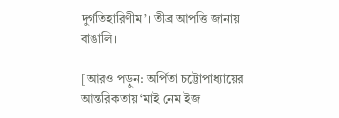দুর্গতিহারিণীম’। তীব্র আপত্তি জানায় বাঙালি।

[আরও পড়ুন: অর্পিতা চট্টোপাধ্যায়ের আন্তরিকতায় ‘মাই নেম ইজ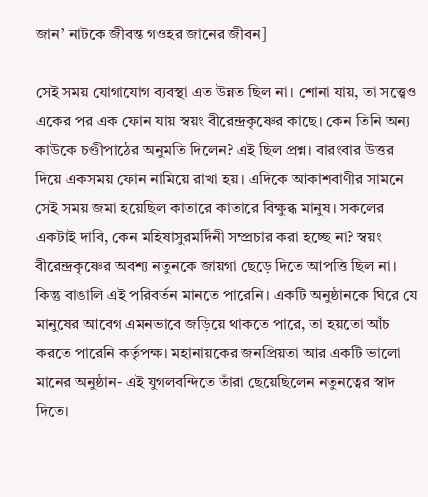জান’ নাটকে জীবন্ত গওহর জানের জীবন]

সেই সময় যোগাযোগ ব্যবস্থা এত উন্নত ছিল না। শোনা যায়, তা সত্ত্বেও একের পর এক ফোন যায় স্বয়ং বীরেন্দ্রকৃষ্ণের কাছে। কেন তিনি অন্য কাউকে চণ্ডীপাঠের অনুমতি দিলেন? এই ছিল প্রশ্ন। বারংবার উত্তর দিয়ে একসময় ফোন নামিয়ে রাখা হয়। এদিকে আকাশবাণীর সামনে সেই সময় জমা হয়েছিল কাতারে কাতারে বিক্ষুব্ধ মানুষ। সকলের একটাই দাবি, কেন মহিষাসুরমর্দিনী সম্প্রচার করা হচ্ছে না? স্বয়ং বীরেন্দ্রকৃষ্ণের অবশ্য নতুনকে জায়গা ছেড়ে দিতে আপত্তি ছিল না। কিন্তু বাঙালি এই পরিবর্তন মানতে পারেনি। একটি অনুষ্ঠানকে ঘিরে যে মানুষের আবেগ এমনভাবে জড়িয়ে থাকতে পারে, তা হয়তো আঁচ করতে পারেনি কর্তৃপক্ষ। মহানায়কের জনপ্রিয়তা আর একটি ভালো মানের অনুষ্ঠান- এই যুগলবন্দিতে তাঁরা ছেয়েছিলেন নতুনত্বের স্বাদ দিতে।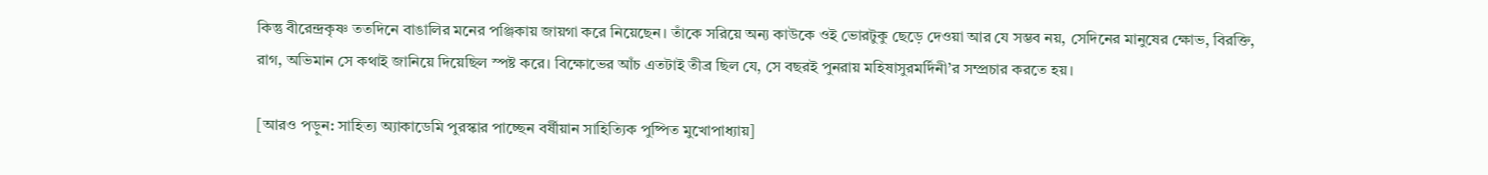কিন্তু বীরেন্দ্রকৃষ্ণ ততদিনে বাঙালির মনের পঞ্জিকায় জায়গা করে নিয়েছেন। তাঁকে সরিয়ে অন্য কাউকে ওই ভোরটুকু ছেড়ে দেওয়া আর যে সম্ভব নয়, সেদিনের মানুষের ক্ষোভ, বিরক্তি, রাগ, অভিমান সে কথাই জানিয়ে দিয়েছিল স্পষ্ট করে। বিক্ষোভের আঁচ এতটাই তীব্র ছিল যে, সে বছরই পুনরায় মহিষাসুরমর্দিনী’র সম্প্রচার করতে হয়।

[আরও পড়ুন: সাহিত্য অ্যাকাডেমি পুরস্কার পাচ্ছেন বর্ষীয়ান সাহিত্যিক পুষ্পিত মুখোপাধ্যায়]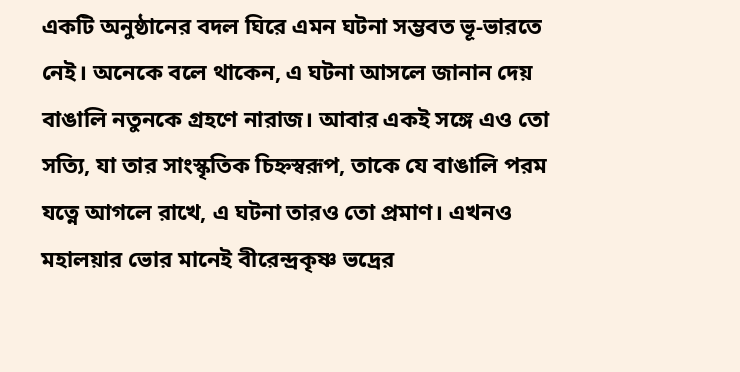একটি অনুষ্ঠানের বদল ঘিরে এমন ঘটনা সম্ভবত ভূ-ভারতে নেই। অনেকে বলে থাকেন, এ ঘটনা আসলে জানান দেয় বাঙালি নতুনকে গ্রহণে নারাজ। আবার একই সঙ্গে এও তো সত্যি, যা তার সাংস্কৃতিক চিহ্নস্বরূপ, তাকে যে বাঙালি পরম যত্নে আগলে রাখে, এ ঘটনা তারও তো প্রমাণ। এখনও মহালয়ার ভোর মানেই বীরেন্দ্রকৃষ্ণ ভদ্রের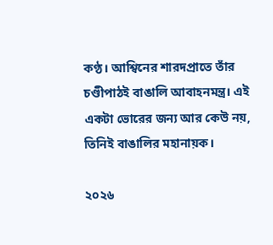কণ্ঠ। আশ্বিনের শারদপ্রাতে তাঁর চণ্ডীপাঠই বাঙালি আবাহনমন্ত্র। এই একটা ভোরের জন্য আর কেউ নয়, তিনিই বাঙালির মহানায়ক।

২০২৬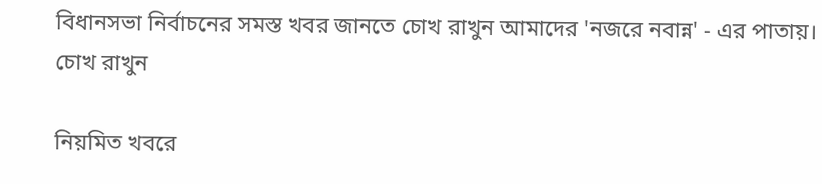বিধানসভা নির্বাচনের সমস্ত খবর জানতে চোখ রাখুন আমাদের 'নজরে নবান্ন' - এর পাতায়।
চোখ রাখুন

নিয়মিত খবরে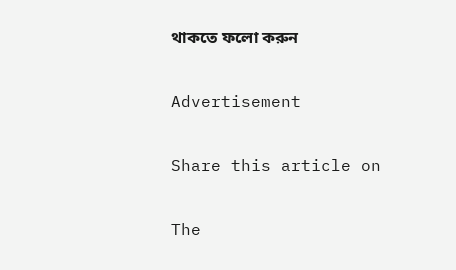থাকতে ফলো করুন

Advertisement

Share this article on

The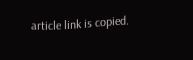article link is copied.